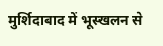मुर्शिदाबाद में भूस्खलन से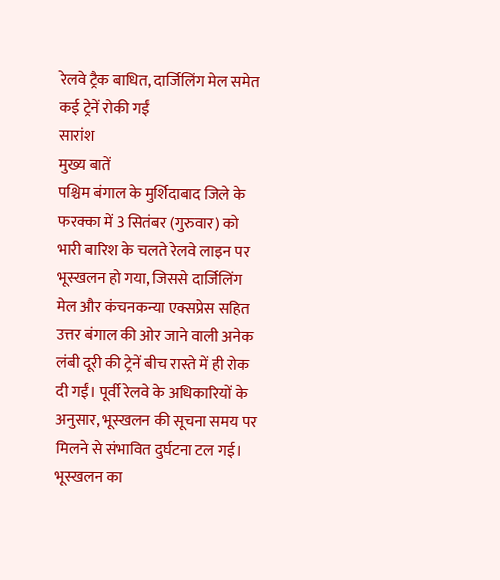रेलवे ट्रैक बाधित, दार्जिलिंग मेल समेत कई ट्रेनें रोकी गईं
सारांश
मुख्य बातें
पश्चिम बंगाल के मुर्शिदाबाद जिले के फरक्का में 3 सितंबर (गुरुवार) को भारी बारिश के चलते रेलवे लाइन पर भूस्खलन हो गया, जिससे दार्जिलिंग मेल और कंचनकन्या एक्सप्रेस सहित उत्तर बंगाल की ओर जाने वाली अनेक लंबी दूरी की ट्रेनें बीच रास्ते में ही रोक दी गईं। पूर्वी रेलवे के अधिकारियों के अनुसार, भूस्खलन की सूचना समय पर मिलने से संभावित दुर्घटना टल गई।
भूस्खलन का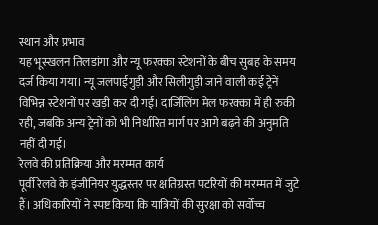स्थान और प्रभाव
यह भूस्खलन तिलडांगा और न्यू फरक्का स्टेशनों के बीच सुबह के समय दर्ज किया गया। न्यू जलपाईगुड़ी और सिलीगुड़ी जाने वाली कई ट्रेनें विभिन्न स्टेशनों पर खड़ी कर दी गईं। दार्जिलिंग मेल फरक्का में ही रुकी रही, जबकि अन्य ट्रेनों को भी निर्धारित मार्ग पर आगे बढ़ने की अनुमति नहीं दी गई।
रेलवे की प्रतिक्रिया और मरम्मत कार्य
पूर्वी रेलवे के इंजीनियर युद्धस्तर पर क्षतिग्रस्त पटरियों की मरम्मत में जुटे हैं। अधिकारियों ने स्पष्ट किया कि यात्रियों की सुरक्षा को सर्वोच्च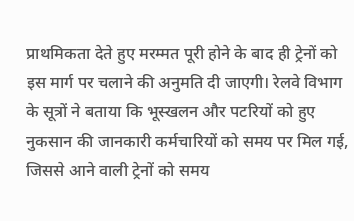प्राथमिकता देते हुए मरम्मत पूरी होने के बाद ही ट्रेनों को इस मार्ग पर चलाने की अनुमति दी जाएगी। रेलवे विभाग के सूत्रों ने बताया कि भूस्खलन और पटरियों को हुए नुकसान की जानकारी कर्मचारियों को समय पर मिल गई, जिससे आने वाली ट्रेनों को समय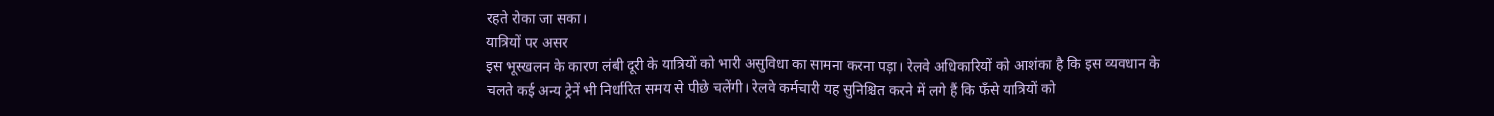रहते रोका जा सका।
यात्रियों पर असर
इस भूस्खलन के कारण लंबी दूरी के यात्रियों को भारी असुविधा का सामना करना पड़ा। रेलवे अधिकारियों को आशंका है कि इस व्यवधान के चलते कई अन्य ट्रेनें भी निर्धारित समय से पीछे चलेंगी। रेलवे कर्मचारी यह सुनिश्चित करने में लगे हैं कि फँसे यात्रियों को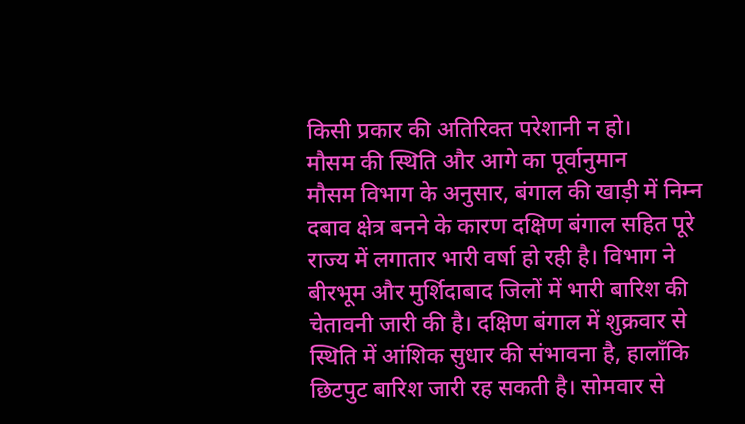किसी प्रकार की अतिरिक्त परेशानी न हो।
मौसम की स्थिति और आगे का पूर्वानुमान
मौसम विभाग के अनुसार, बंगाल की खाड़ी में निम्न दबाव क्षेत्र बनने के कारण दक्षिण बंगाल सहित पूरे राज्य में लगातार भारी वर्षा हो रही है। विभाग ने बीरभूम और मुर्शिदाबाद जिलों में भारी बारिश की चेतावनी जारी की है। दक्षिण बंगाल में शुक्रवार से स्थिति में आंशिक सुधार की संभावना है, हालाँकि छिटपुट बारिश जारी रह सकती है। सोमवार से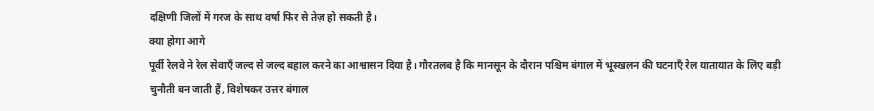दक्षिणी जिलों में गरज के साथ वर्षा फिर से तेज़ हो सकती है।
क्या होगा आगे
पूर्वी रेलवे ने रेल सेवाएँ जल्द से जल्द बहाल करने का आश्वासन दिया है। गौरतलब है कि मानसून के दौरान पश्चिम बंगाल में भूस्खलन की घटनाएँ रेल यातायात के लिए बड़ी चुनौती बन जाती हैं, विशेषकर उत्तर बंगाल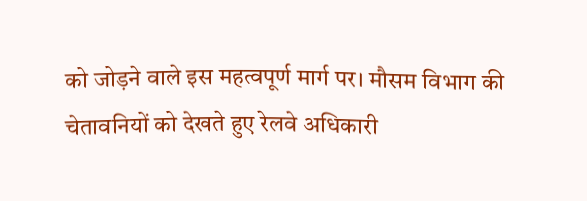को जोड़ने वाले इस महत्वपूर्ण मार्ग पर। मौसम विभाग की चेतावनियों को देखते हुए रेलवे अधिकारी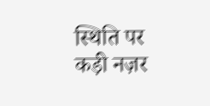स्थिति पर कड़ी नज़र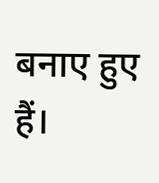बनाए हुए हैं।